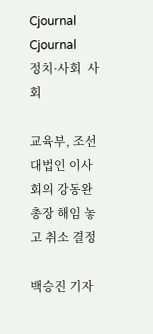Cjournal
Cjournal
정치·사회  사회

교육부, 조선대법인 이사회의 강동완 총장 해임 놓고 취소 결정

백승진 기자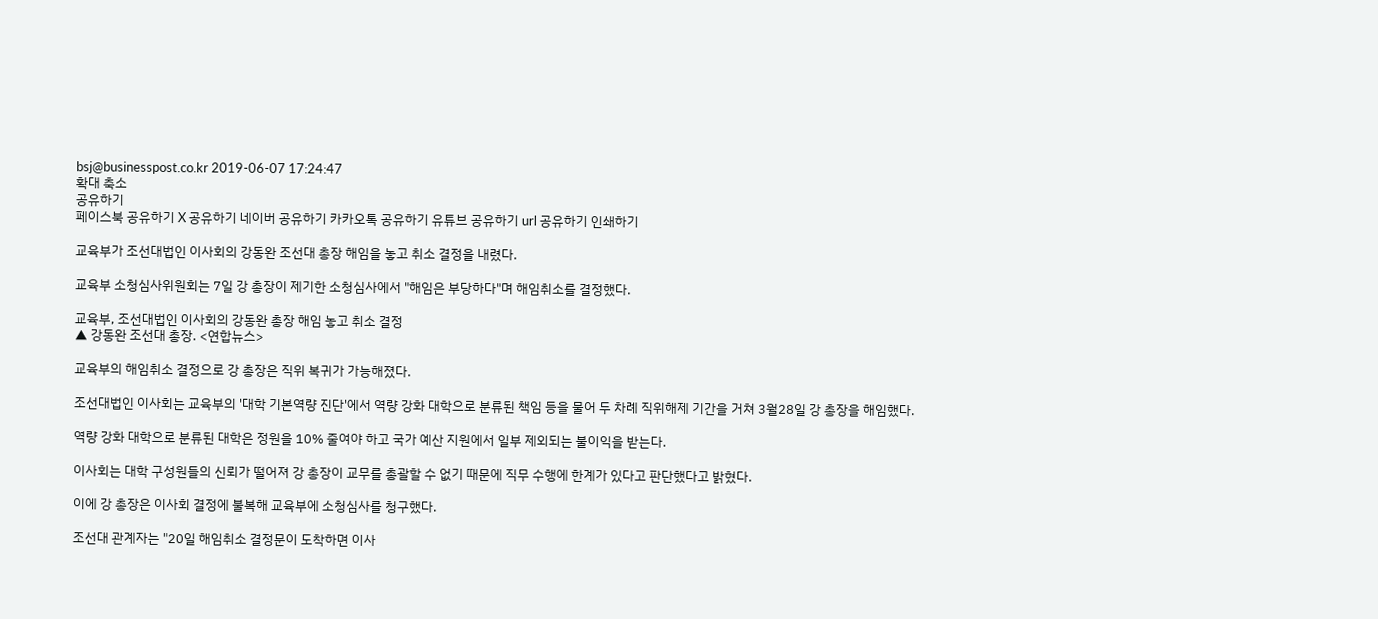bsj@businesspost.co.kr 2019-06-07 17:24:47
확대 축소
공유하기
페이스북 공유하기 X 공유하기 네이버 공유하기 카카오톡 공유하기 유튜브 공유하기 url 공유하기 인쇄하기

교육부가 조선대법인 이사회의 강동완 조선대 총장 해임을 놓고 취소 결정을 내렸다.

교육부 소청심사위원회는 7일 강 총장이 제기한 소청심사에서 "해임은 부당하다"며 해임취소를 결정했다.

교육부, 조선대법인 이사회의 강동완 총장 해임 놓고 취소 결정
▲ 강동완 조선대 총장. <연합뉴스>

교육부의 해임취소 결정으로 강 총장은 직위 복귀가 가능해졌다.

조선대법인 이사회는 교육부의 '대학 기본역량 진단'에서 역량 강화 대학으로 분류된 책임 등을 물어 두 차례 직위해제 기간을 거쳐 3월28일 강 총장을 해임했다.

역량 강화 대학으로 분류된 대학은 정원을 10% 줄여야 하고 국가 예산 지원에서 일부 제외되는 불이익을 받는다.

이사회는 대학 구성원들의 신뢰가 떨어져 강 총장이 교무를 총괄할 수 없기 때문에 직무 수행에 한계가 있다고 판단했다고 밝혔다.

이에 강 총장은 이사회 결정에 불복해 교육부에 소청심사를 청구했다.

조선대 관계자는 "20일 해임취소 결정문이 도착하면 이사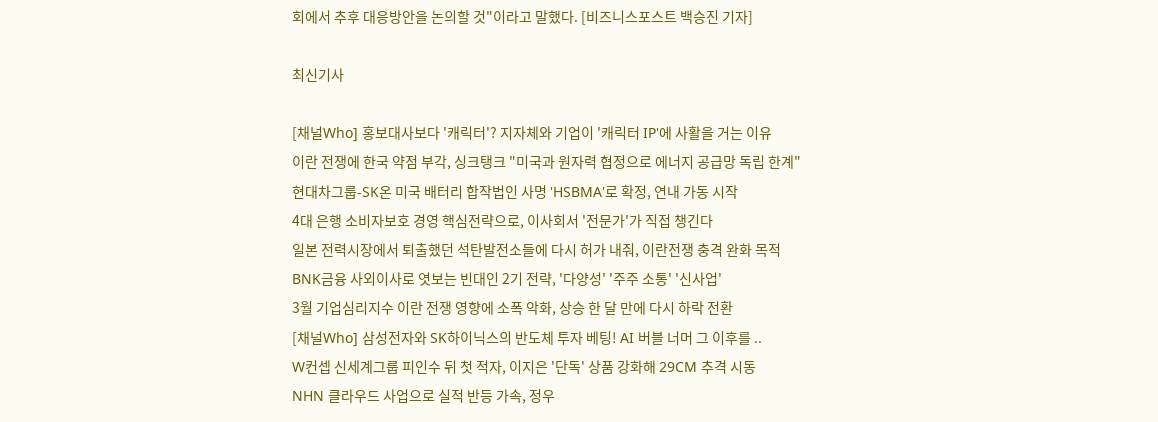회에서 추후 대응방안을 논의할 것"이라고 말했다. [비즈니스포스트 백승진 기자]

최신기사

[채널Who] 홍보대사보다 '캐릭터'? 지자체와 기업이 '캐릭터 IP'에 사활을 거는 이유
이란 전쟁에 한국 약점 부각, 싱크탱크 "미국과 원자력 협정으로 에너지 공급망 독립 한계"
현대차그룹-SK온 미국 배터리 합작법인 사명 'HSBMA'로 확정, 연내 가동 시작
4대 은행 소비자보호 경영 핵심전략으로, 이사회서 '전문가'가 직접 챙긴다
일본 전력시장에서 퇴출했던 석탄발전소들에 다시 허가 내줘, 이란전쟁 충격 완화 목적
BNK금융 사외이사로 엿보는 빈대인 2기 전략, '다양성' '주주 소통' '신사업'
3월 기업심리지수 이란 전쟁 영향에 소폭 악화, 상승 한 달 만에 다시 하락 전환
[채널Who] 삼성전자와 SK하이닉스의 반도체 투자 베팅! AI 버블 너머 그 이후를 ..
W컨셉 신세계그룹 피인수 뒤 첫 적자, 이지은 '단독' 상품 강화해 29CM 추격 시동
NHN 클라우드 사업으로 실적 반등 가속, 정우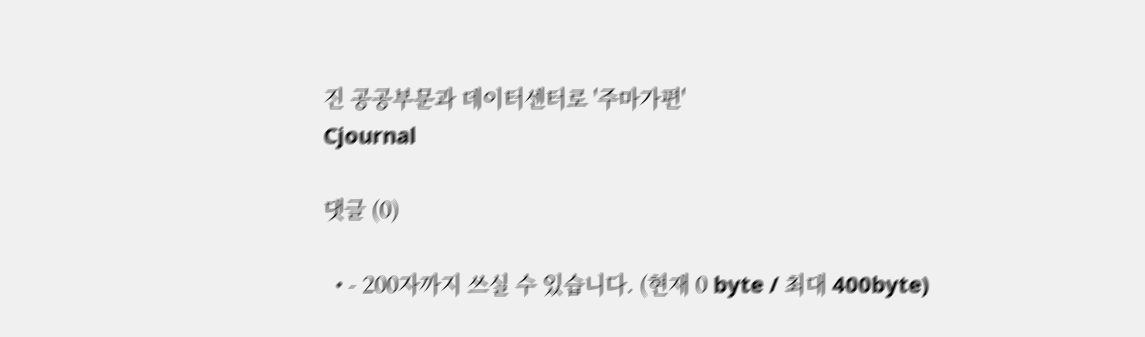진 공공부문과 데이터센터로 '주마가편'
Cjournal

댓글 (0)

  • - 200자까지 쓰실 수 있습니다. (현재 0 byte / 최대 400byte)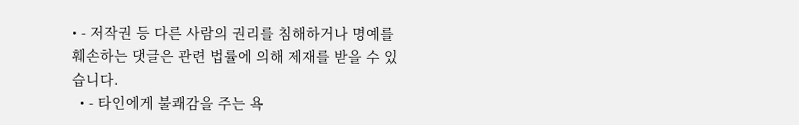• - 저작권 등 다른 사람의 권리를 침해하거나 명예를 훼손하는 댓글은 관련 법률에 의해 제재를 받을 수 있습니다.
  • - 타인에게 불쾌감을 주는 욕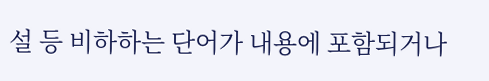설 등 비하하는 단어가 내용에 포함되거나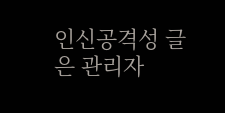인신공격성 글은 관리자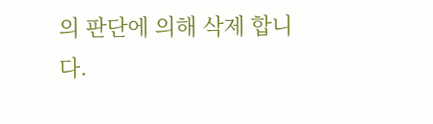의 판단에 의해 삭제 합니다.